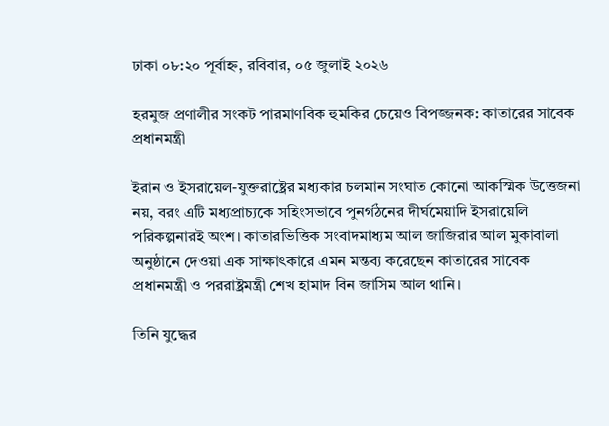ঢাকা ০৮:২০ পূর্বাহ্ন, রবিবার, ০৫ জুলাই ২০২৬

হরমুজ প্রণালীর সংকট পারমাণবিক হুমকির চেয়েও বিপজ্জনক: কাতারের সাবেক প্রধানমন্ত্রী

ইরান ও ইসরায়েল-যুক্তরাষ্ট্রের মধ্যকার চলমান সংঘাত কোনো আকস্মিক উত্তেজনা নয়, বরং এটি মধ্যপ্রাচ্যকে সহিংসভাবে পুনর্গঠনের দীর্ঘমেয়াদি ইসরায়েলি পরিকল্পনারই অংশ। কাতারভিত্তিক সংবাদমাধ্যম আল জাজিরার আল মুকাবালা অনুষ্ঠানে দেওয়া এক সাক্ষাৎকারে এমন মন্তব্য করেছেন কাতারের সাবেক প্রধানমন্ত্রী ও পররাষ্ট্রমন্ত্রী শেখ হামাদ বিন জাসিম আল থানি।

তিনি যুদ্ধের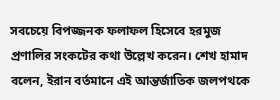সবচেয়ে বিপজ্জনক ফলাফল হিসেবে হরমুজ প্রণালির সংকটের কথা উল্লেখ করেন। শেখ হামাদ বলেন, ইরান বর্তমানে এই আন্তর্জাতিক জলপথকে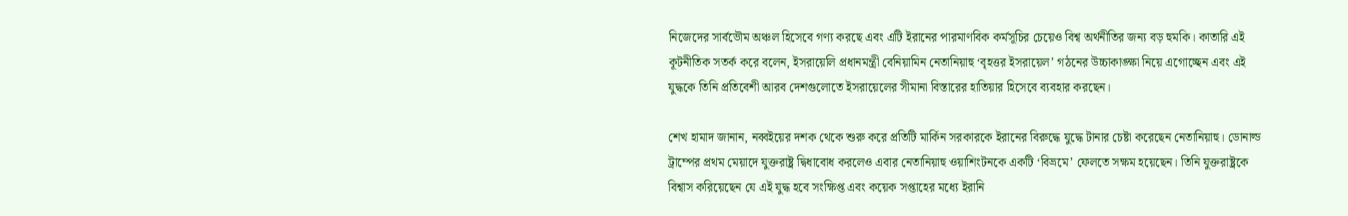নিজেদের সার্বভৌম অঞ্চল হিসেবে গণ্য করছে এবং এটি ইরানের পারমাণবিক কর্মসূচির চেয়েও বিশ্ব অর্থনীতির জন্য বড় হুমকি। কাতারি এই কূটনীতিক সতর্ক করে বলেন, ইসরায়েলি প্রধানমন্ত্রী বেনিয়ামিন নেতানিয়াহু ‘বৃহত্তর ইসরায়েল’ গঠনের উচ্চাকাঙ্ক্ষা নিয়ে এগোচ্ছেন এবং এই যুদ্ধকে তিনি প্রতিবেশী আরব দেশগুলোতে ইসরায়েলের সীমানা বিস্তারের হাতিয়ার হিসেবে ব্যবহার করছেন।

শেখ হামাদ জানান, নব্বইয়ের দশক থেকে শুরু করে প্রতিটি মার্কিন সরকারকে ইরানের বিরুদ্ধে যুদ্ধে টানার চেষ্টা করেছেন নেতানিয়াহু। ডোনাল্ড ট্রাম্পের প্রথম মেয়াদে যুক্তরাষ্ট্র দ্বিধাবোধ করলেও এবার নেতানিয়াহু ওয়াশিংটনকে একটি ‘বিভ্রমে’ ফেলতে সক্ষম হয়েছেন। তিনি যুক্তরাষ্ট্রকে বিশ্বাস করিয়েছেন যে এই যুদ্ধ হবে সংক্ষিপ্ত এবং কয়েক সপ্তাহের মধ্যে ইরানি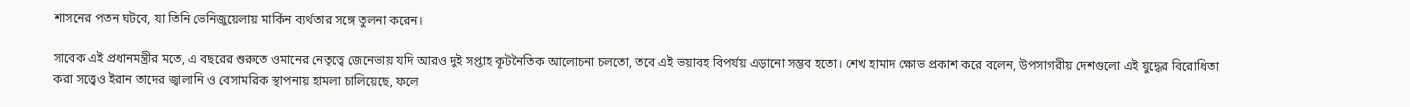শাসনের পতন ঘটবে, যা তিনি ভেনিজুয়েলায় মার্কিন ব্যর্থতার সঙ্গে তুলনা করেন।

সাবেক এই প্রধানমন্ত্রীর মতে, এ বছরের শুরুতে ওমানের নেতৃত্বে জেনেভায় যদি আরও দুই সপ্তাহ কূটনৈতিক আলোচনা চলতো, তবে এই ভয়াবহ বিপর্যয় এড়ানো সম্ভব হতো। শেখ হামাদ ক্ষোভ প্রকাশ করে বলেন, উপসাগরীয় দেশগুলো এই যুদ্ধের বিরোধিতা করা সত্ত্বেও ইরান তাদের জ্বালানি ও বেসামরিক স্থাপনায় হামলা চালিয়েছে, ফলে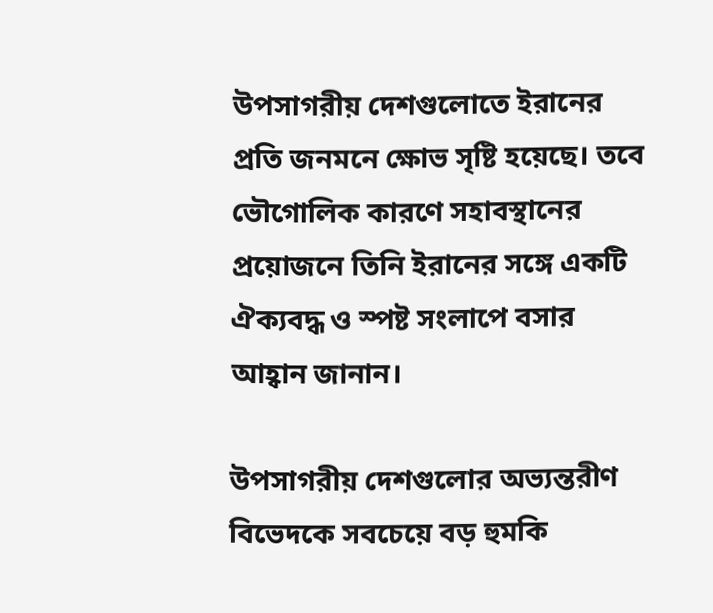উপসাগরীয় দেশগুলোতে ইরানের প্রতি জনমনে ক্ষোভ সৃষ্টি হয়েছে। তবে ভৌগোলিক কারণে সহাবস্থানের প্রয়োজনে তিনি ইরানের সঙ্গে একটি ঐক্যবদ্ধ ও স্পষ্ট সংলাপে বসার আহ্বান জানান।

উপসাগরীয় দেশগুলোর অভ্যন্তরীণ বিভেদকে সবচেয়ে বড় হুমকি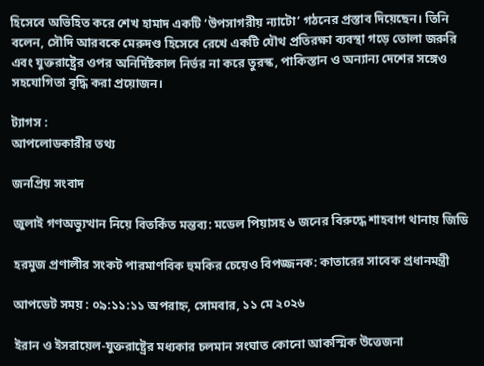হিসেবে অভিহিত করে শেখ হামাদ একটি ‘উপসাগরীয় ন্যাটো’ গঠনের প্রস্তাব দিয়েছেন। তিনি বলেন, সৌদি আরবকে মেরুদণ্ড হিসেবে রেখে একটি যৌথ প্রতিরক্ষা ব্যবস্থা গড়ে তোলা জরুরি এবং যুক্তরাষ্ট্রের ওপর অনির্দিষ্টকাল নির্ভর না করে তুরস্ক, পাকিস্তান ও অন্যান্য দেশের সঙ্গেও সহযোগিতা বৃদ্ধি করা প্রয়োজন।

ট্যাগস :
আপলোডকারীর তথ্য

জনপ্রিয় সংবাদ

জুলাই গণঅভ্যুত্থান নিয়ে বিতর্কিত মন্তব্য: মডেল পিয়াসহ ৬ জনের বিরুদ্ধে শাহবাগ থানায় জিডি

হরমুজ প্রণালীর সংকট পারমাণবিক হুমকির চেয়েও বিপজ্জনক: কাতারের সাবেক প্রধানমন্ত্রী

আপডেট সময় : ০৯:১১:১১ অপরাহ্ন, সোমবার, ১১ মে ২০২৬

ইরান ও ইসরায়েল-যুক্তরাষ্ট্রের মধ্যকার চলমান সংঘাত কোনো আকস্মিক উত্তেজনা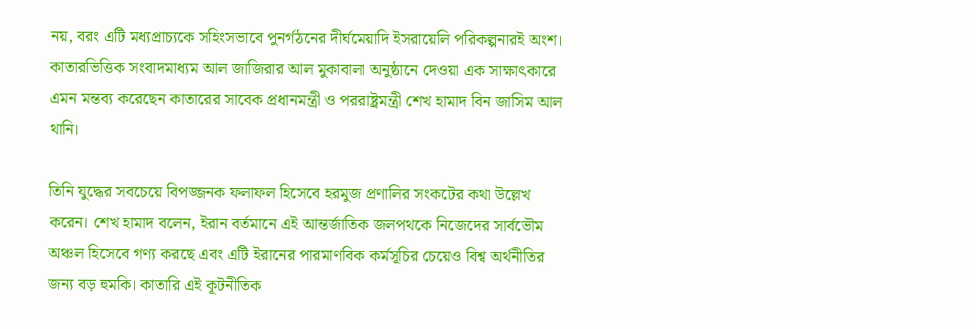নয়, বরং এটি মধ্যপ্রাচ্যকে সহিংসভাবে পুনর্গঠনের দীর্ঘমেয়াদি ইসরায়েলি পরিকল্পনারই অংশ। কাতারভিত্তিক সংবাদমাধ্যম আল জাজিরার আল মুকাবালা অনুষ্ঠানে দেওয়া এক সাক্ষাৎকারে এমন মন্তব্য করেছেন কাতারের সাবেক প্রধানমন্ত্রী ও পররাষ্ট্রমন্ত্রী শেখ হামাদ বিন জাসিম আল থানি।

তিনি যুদ্ধের সবচেয়ে বিপজ্জনক ফলাফল হিসেবে হরমুজ প্রণালির সংকটের কথা উল্লেখ করেন। শেখ হামাদ বলেন, ইরান বর্তমানে এই আন্তর্জাতিক জলপথকে নিজেদের সার্বভৌম অঞ্চল হিসেবে গণ্য করছে এবং এটি ইরানের পারমাণবিক কর্মসূচির চেয়েও বিশ্ব অর্থনীতির জন্য বড় হুমকি। কাতারি এই কূটনীতিক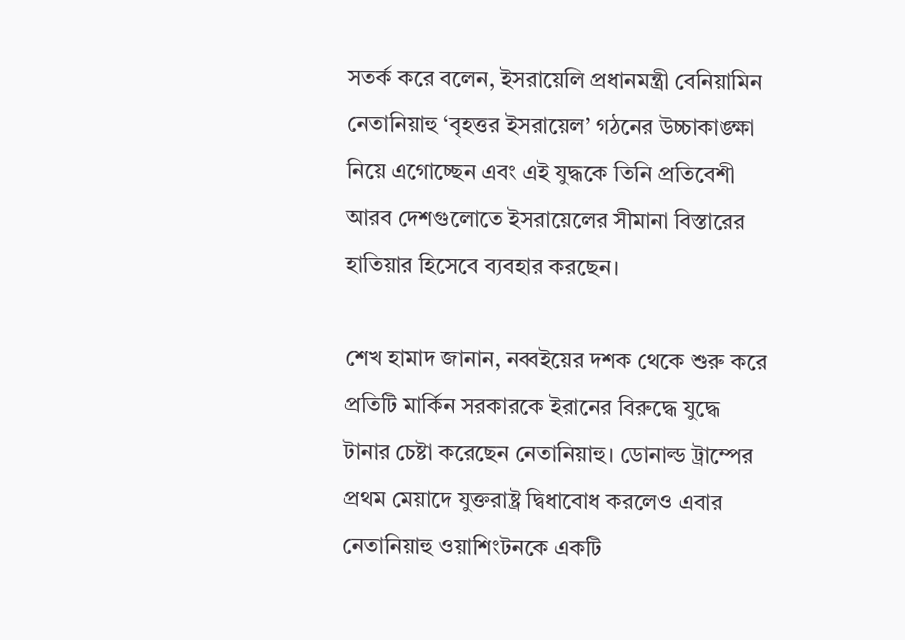সতর্ক করে বলেন, ইসরায়েলি প্রধানমন্ত্রী বেনিয়ামিন নেতানিয়াহু ‘বৃহত্তর ইসরায়েল’ গঠনের উচ্চাকাঙ্ক্ষা নিয়ে এগোচ্ছেন এবং এই যুদ্ধকে তিনি প্রতিবেশী আরব দেশগুলোতে ইসরায়েলের সীমানা বিস্তারের হাতিয়ার হিসেবে ব্যবহার করছেন।

শেখ হামাদ জানান, নব্বইয়ের দশক থেকে শুরু করে প্রতিটি মার্কিন সরকারকে ইরানের বিরুদ্ধে যুদ্ধে টানার চেষ্টা করেছেন নেতানিয়াহু। ডোনাল্ড ট্রাম্পের প্রথম মেয়াদে যুক্তরাষ্ট্র দ্বিধাবোধ করলেও এবার নেতানিয়াহু ওয়াশিংটনকে একটি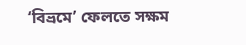‘বিভ্রমে’ ফেলতে সক্ষম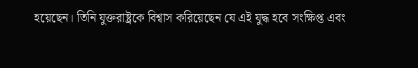হয়েছেন। তিনি যুক্তরাষ্ট্রকে বিশ্বাস করিয়েছেন যে এই যুদ্ধ হবে সংক্ষিপ্ত এবং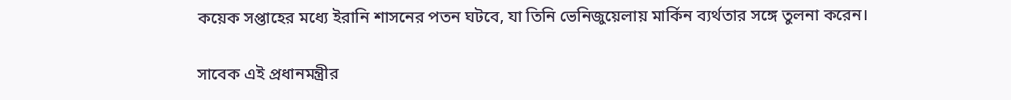কয়েক সপ্তাহের মধ্যে ইরানি শাসনের পতন ঘটবে, যা তিনি ভেনিজুয়েলায় মার্কিন ব্যর্থতার সঙ্গে তুলনা করেন।

সাবেক এই প্রধানমন্ত্রীর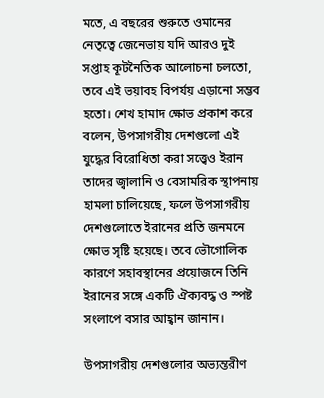মতে, এ বছরের শুরুতে ওমানের নেতৃত্বে জেনেভায় যদি আরও দুই সপ্তাহ কূটনৈতিক আলোচনা চলতো, তবে এই ভয়াবহ বিপর্যয় এড়ানো সম্ভব হতো। শেখ হামাদ ক্ষোভ প্রকাশ করে বলেন, উপসাগরীয় দেশগুলো এই যুদ্ধের বিরোধিতা করা সত্ত্বেও ইরান তাদের জ্বালানি ও বেসামরিক স্থাপনায় হামলা চালিয়েছে, ফলে উপসাগরীয় দেশগুলোতে ইরানের প্রতি জনমনে ক্ষোভ সৃষ্টি হয়েছে। তবে ভৌগোলিক কারণে সহাবস্থানের প্রয়োজনে তিনি ইরানের সঙ্গে একটি ঐক্যবদ্ধ ও স্পষ্ট সংলাপে বসার আহ্বান জানান।

উপসাগরীয় দেশগুলোর অভ্যন্তরীণ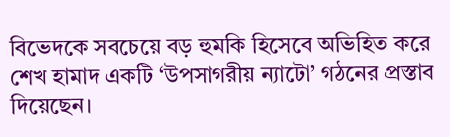বিভেদকে সবচেয়ে বড় হুমকি হিসেবে অভিহিত করে শেখ হামাদ একটি ‘উপসাগরীয় ন্যাটো’ গঠনের প্রস্তাব দিয়েছেন।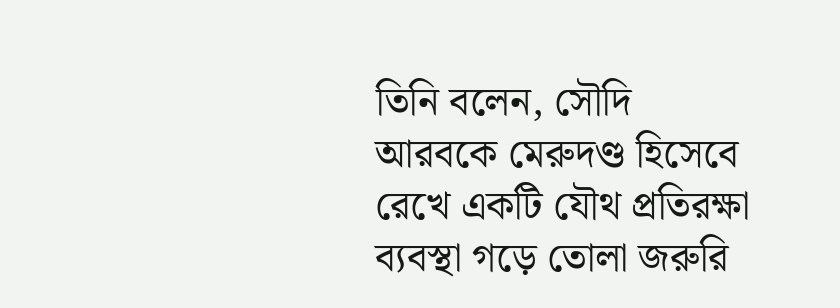তিনি বলেন, সৌদি আরবকে মেরুদণ্ড হিসেবে রেখে একটি যৌথ প্রতিরক্ষা ব্যবস্থা গড়ে তোলা জরুরি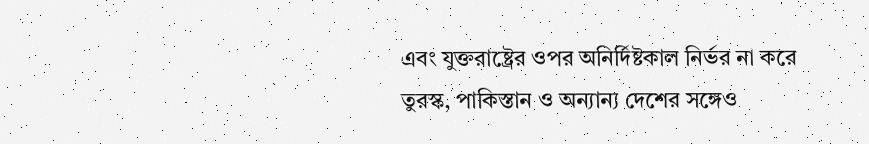এবং যুক্তরাষ্ট্রের ওপর অনির্দিষ্টকাল নির্ভর না করে তুরস্ক, পাকিস্তান ও অন্যান্য দেশের সঙ্গেও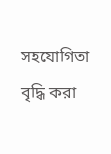সহযোগিতা বৃদ্ধি করা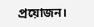প্রয়োজন।